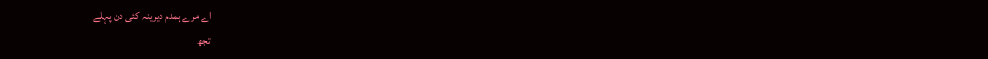اے مرے ہمدم دیرینہ کئی دن پہلے
تجھ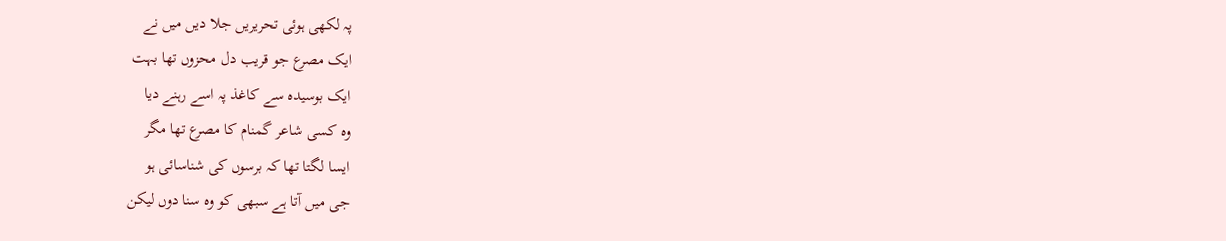پہ لکھی ہوئی تحریریں جلا دیں میں نے
ایک مصرع جو قریب دل محزوں تھا بہت
ایک بوسیدہ سے کاغذ پہ اسے رہنے دیا
وہ کسی شاعر گمنام کا مصرع تھا مگر
ایسا لگتا تھا کہ برسوں کی شناسائی ہو
جی میں آتا ہے سبھی کو وہ سنا دوں لیکن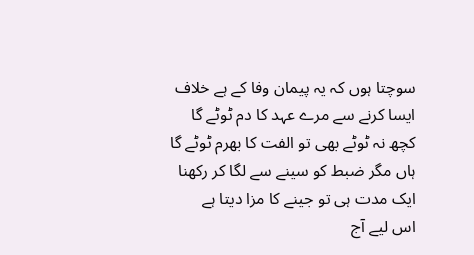سوچتا ہوں کہ یہ پیمان وفا کے ہے خلاف
ایسا کرنے سے مرے عہد کا دم ٹوٹے گا
کچھ نہ ٹوٹے بھی تو الفت کا بھرم ٹوٹے گا
ہاں مگر ضبط کو سینے سے لگا کر رکھنا
ایک مدت ہی تو جینے کا مزا دیتا ہے
اس لیے آج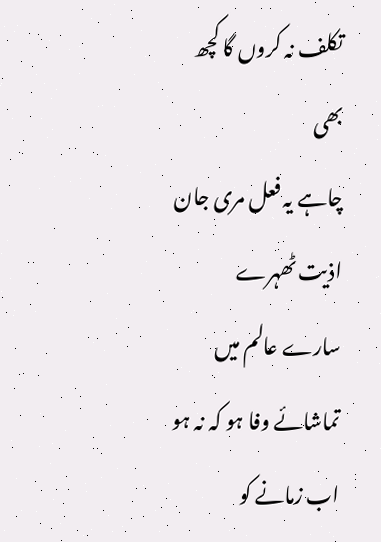تکلف نہ کروں گا کچھ بھی
چاہے یہ فعل مری جان اذیت ٹھہرے
سارے عالم میں تماشائے وفا ہو کہ نہ ہو
اب زمانے کو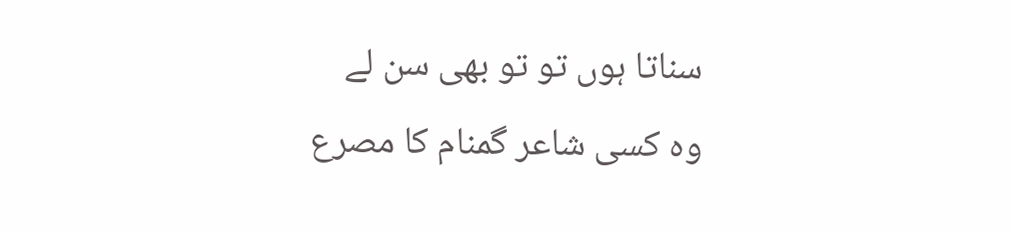سناتا ہوں تو تو بھی سن لے
وہ کسی شاعر گمنام کا مصرع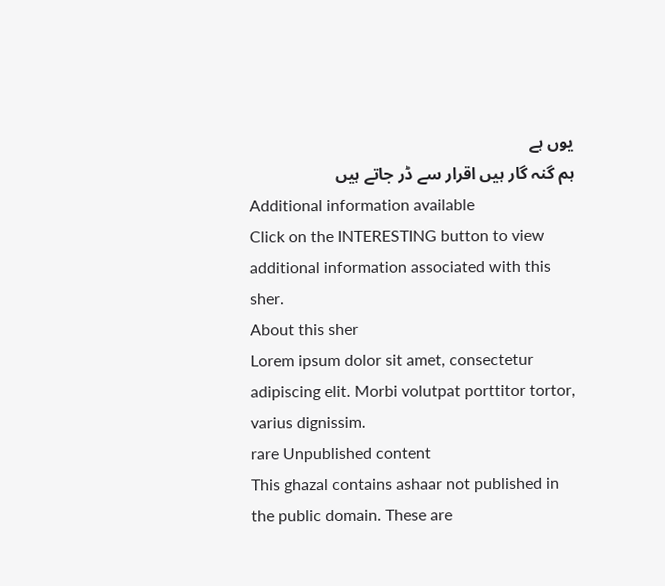یوں ہے
ہم گنہ گار ہیں اقرار سے ڈر جاتے ہیں
Additional information available
Click on the INTERESTING button to view additional information associated with this sher.
About this sher
Lorem ipsum dolor sit amet, consectetur adipiscing elit. Morbi volutpat porttitor tortor, varius dignissim.
rare Unpublished content
This ghazal contains ashaar not published in the public domain. These are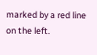marked by a red line on the left.